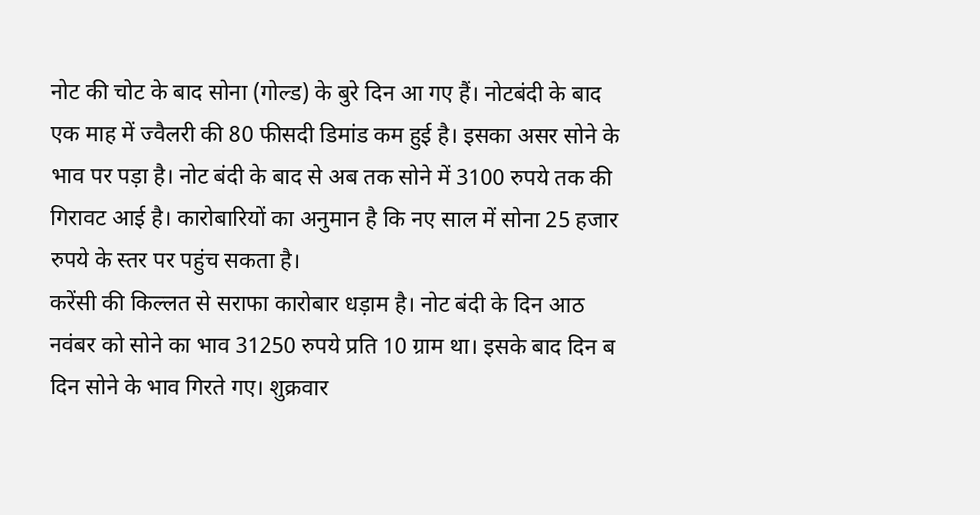नोट की चोट के बाद सोना (गोल्ड) के बुरे दिन आ गए हैं। नोटबंदी के बाद एक माह में ज्वैलरी की 80 फीसदी डिमांड कम हुई है। इसका असर सोने के भाव पर पड़ा है। नोट बंदी के बाद से अब तक सोने में 3100 रुपये तक की गिरावट आई है। कारोबारियों का अनुमान है कि नए साल में सोना 25 हजार रुपये के स्तर पर पहुंच सकता है।
करेंसी की किल्लत से सराफा कारोबार धड़ाम है। नोट बंदी के दिन आठ नवंबर को सोने का भाव 31250 रुपये प्रति 10 ग्राम था। इसके बाद दिन ब दिन सोने के भाव गिरते गए। शुक्रवार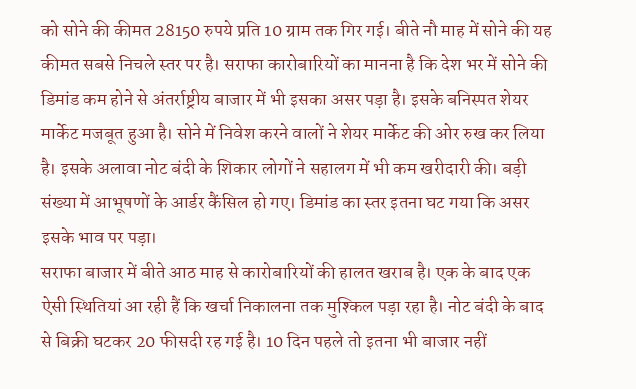को सोने की कीमत 28150 रुपये प्रति 10 ग्राम तक गिर गई। बीते नौ माह में सोने की यह कीमत सबसे निचले स्तर पर है। सराफा कारोबारियों का मानना है कि देश भर में सोने की डिमांड कम होने से अंतर्राष्ट्रीय बाजार में भी इसका असर पड़ा है। इसके बनिस्पत शेयर मार्केट मजबूत हुआ है। सोने में निवेश करने वालों ने शेयर मार्केट की ओर रुख कर लिया है। इसके अलावा नोट बंदी के शिकार लोगों ने सहालग में भी कम खरीदारी की। बड़ी संख्या में आभूषणों के आर्डर कैंसिल हो गए। डिमांड का स्तर इतना घट गया कि असर इसके भाव पर पड़ा।
सराफा बाजार में बीते आठ माह से कारोबारियों की हालत खराब है। एक के बाद एक ऐसी स्थितियां आ रही हैं कि खर्चा निकालना तक मुश्किल पड़ा रहा है। नोट बंदी के बाद से बिक्री घटकर 20 फीसदी रह गई है। 10 दिन पहले तो इतना भी बाजार नहीं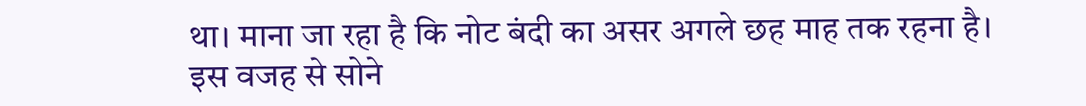था। माना जा रहा है कि नोट बंदी का असर अगले छह माह तक रहना है। इस वजह से सोने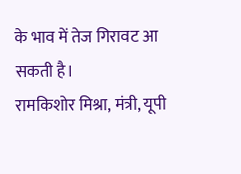के भाव में तेज गिरावट आ सकती है।
रामकिशोर मिश्रा, मंत्री, यूपी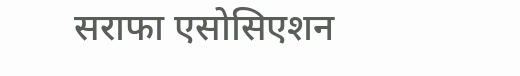सराफा एसोसिएशन